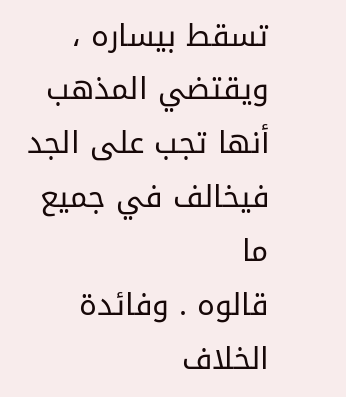تسقط بيساره ، ويقتضي المذهب أنها تجب على الجد فيخالف في جميع ما
قالوه . وفائدة الخلاف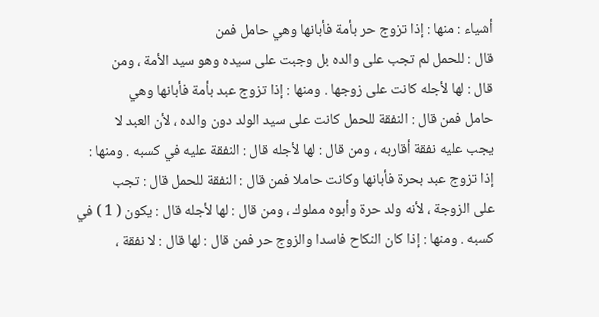أشياء : منها : إذا تزوج حر بأمة فأبانها وهي حامل فمن
قال : للحمل لم تجب على والده بل وجبت على سيده وهو سيد الأمة ، ومن
قال : لها لأجله كانت على زوجها . ومنها : إذا تزوج عبد بأمة فأبانها وهي
حامل فمن قال : النفقة للحمل كانت على سيد الولد دون والده ، لأن العبد لا
يجب عليه نفقة أقاربه ، ومن قال : لها لأجله قال : النفقة عليه في كسبه . ومنها :
إذا تزوج عبد بحرة فأبانها وكانت حاملا فمن قال : النفقة للحمل قال : تجب
على الزوجة ، لأنه ولد حرة وأبوه مملوك ، ومن قال : لها لأجله قال : يكون ( 1 ) في
كسبه . ومنها : إذا كان النكاح فاسدا والزوج حر فمن قال : لها قال : لا نفقة ،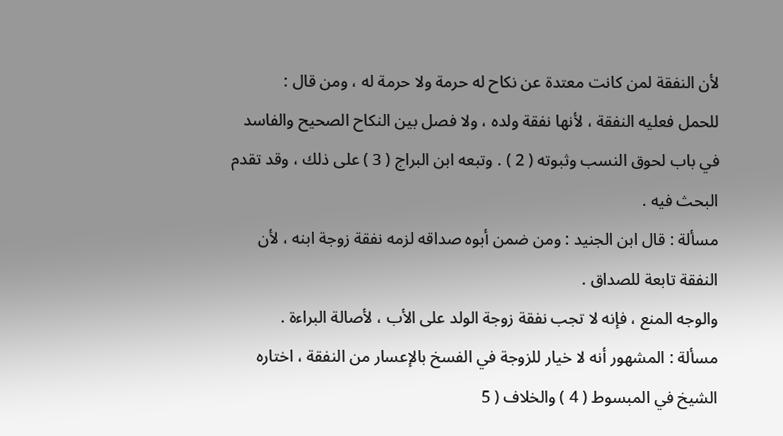لأن النفقة لمن كانت معتدة عن نكاح له حرمة ولا حرمة له ، ومن قال :
للحمل فعليه النفقة ، لأنها نفقة ولده ، ولا فصل بين النكاح الصحيح والفاسد
في باب لحوق النسب وثبوته ( 2 ) . وتبعه ابن البراج ( 3 ) على ذلك ، وقد تقدم
البحث فيه .
مسألة : قال ابن الجنيد : ومن ضمن أبوه صداقه لزمه نفقة زوجة ابنه ، لأن
النفقة تابعة للصداق .
والوجه المنع ، فإنه لا تجب نفقة زوجة الولد على الأب ، لأصالة البراءة .
مسألة : المشهور أنه لا خيار للزوجة في الفسخ بالإعسار من النفقة ، اختاره
الشيخ في المبسوط ( 4 ) والخلاف ( 5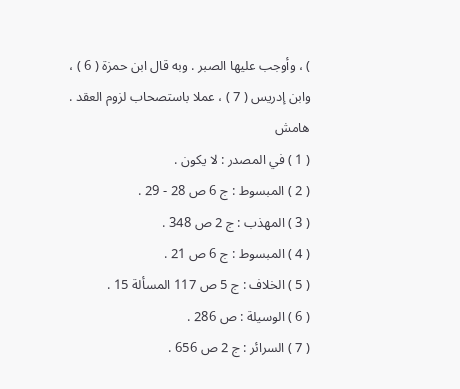) ، وأوجب عليها الصبر . وبه قال ابن حمزة ( 6 ) ،
وابن إدريس ( 7 ) ، عملا باستصحاب لزوم العقد .
هامش
( 1 ) في المصدر : لا يكون .
( 2 ) المبسوط : ج 6 ص 28 - 29 .
( 3 ) المهذب : ج 2 ص 348 .
( 4 ) المبسوط : ج 6 ص 21 .
( 5 ) الخلاف : ج 5 ص 117 المسألة 15 .
( 6 ) الوسيلة : ص 286 .
( 7 ) السرائر : ج 2 ص 656 .